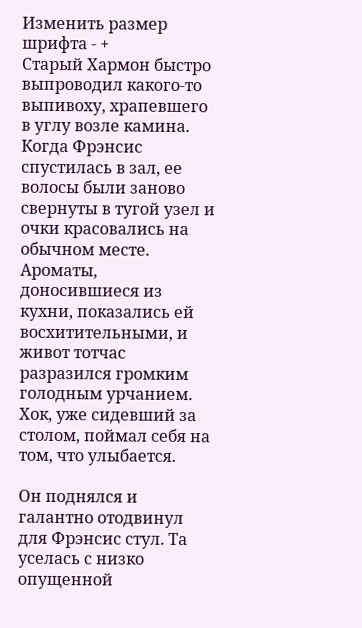Изменить размер шрифта - +
Старый Хармон быстро выпроводил какого-то выпивоху, храпевшего в углу возле камина. Когда Фрэнсис спустилась в зал, ее волосы были заново свернуты в тугой узел и очки красовались на обычном месте. Ароматы, доносившиеся из кухни, показались ей восхитительными, и живот тотчас разразился громким голодным урчанием. Хок, уже сидевший за столом, поймал себя на том, что улыбается.

Он поднялся и галантно отодвинул для Фрэнсис стул. Та уселась с низко опущенной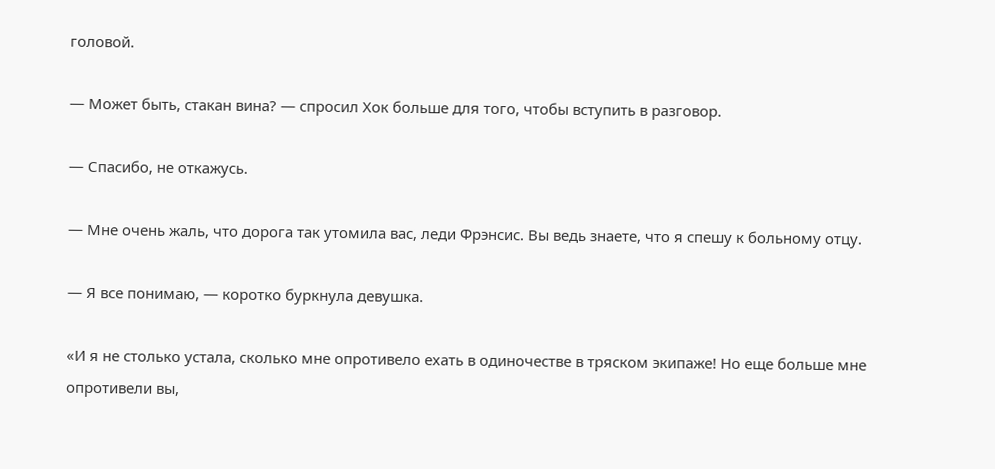головой.

— Может быть, стакан вина? — спросил Хок больше для того, чтобы вступить в разговор.

— Спасибо, не откажусь.

— Мне очень жаль, что дорога так утомила вас, леди Фрэнсис. Вы ведь знаете, что я спешу к больному отцу.

— Я все понимаю, — коротко буркнула девушка.

«И я не столько устала, сколько мне опротивело ехать в одиночестве в тряском экипаже! Но еще больше мне опротивели вы,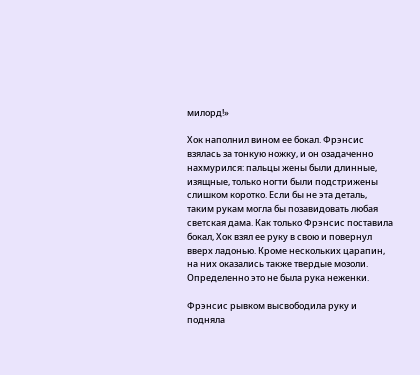милорд!»

Хок наполнил вином ее бокал. Фрэнсис взялась за тонкую ножку, и он озадаченно нахмурился: пальцы жены были длинные, изящные, только ногти были подстрижены слишком коротко. Если бы не эта деталь, таким рукам могла бы позавидовать любая светская дама. Как только Фрэнсис поставила бокал, Хок взял ее руку в свою и повернул вверх ладонью. Кроме нескольких царапин, на них оказались также твердые мозоли. Определенно это не была рука неженки.

Фрэнсис рывком высвободила руку и подняла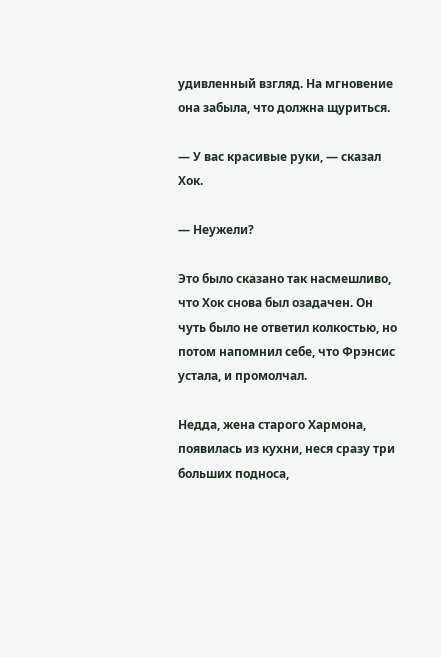удивленный взгляд. На мгновение она забыла, что должна щуриться.

— У вас красивые руки, — сказал Хок.

— Неужели?

Это было сказано так насмешливо, что Хок снова был озадачен. Он чуть было не ответил колкостью, но потом напомнил себе, что Фрэнсис устала, и промолчал.

Недда, жена старого Хармона, появилась из кухни, неся сразу три больших подноса,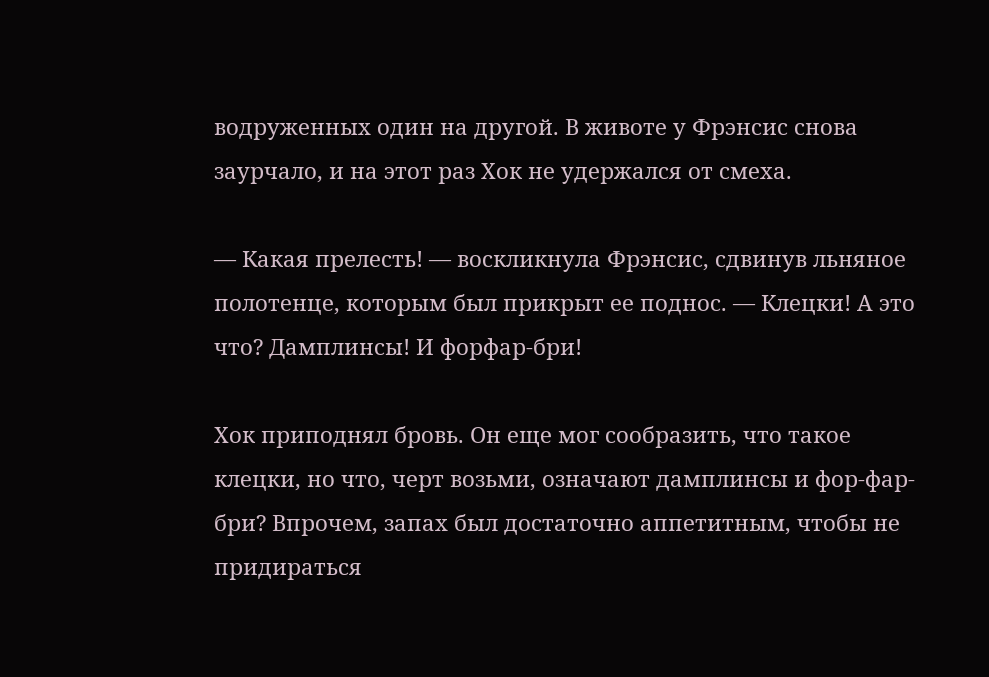водруженных один на другой. В животе у Фрэнсис снова заурчало, и на этот раз Хок не удержался от смеха.

— Какая прелесть! — воскликнула Фрэнсис, сдвинув льняное полотенце, которым был прикрыт ее поднос. — Клецки! А это что? Дамплинсы! И форфар-бри!

Хок приподнял бровь. Он еще мог сообразить, что такое клецки, но что, черт возьми, означают дамплинсы и фор-фар-бри? Впрочем, запах был достаточно аппетитным, чтобы не придираться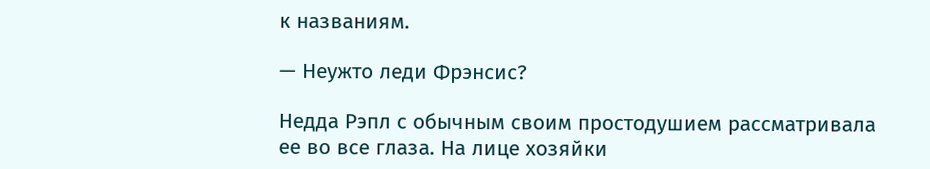к названиям.

— Неужто леди Фрэнсис?

Недда Рэпл с обычным своим простодушием рассматривала ее во все глаза. На лице хозяйки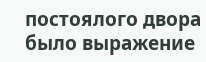постоялого двора было выражение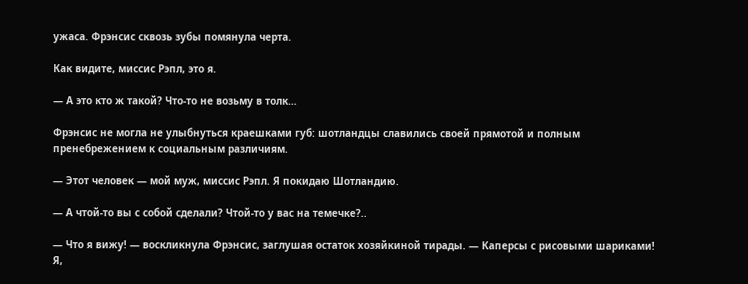ужаса. Фрэнсис сквозь зубы помянула черта.

Как видите, миссис Рэпл, это я.

— А это кто ж такой? Что-то не возьму в толк…

Фрэнсис не могла не улыбнуться краешками губ: шотландцы славились своей прямотой и полным пренебрежением к социальным различиям.

— Этот человек — мой муж, миссис Рэпл. Я покидаю Шотландию.

— А чтой-то вы с собой сделали? Чтой-то у вас на темечке?..

— Что я вижу! — воскликнула Фрэнсис, заглушая остаток хозяйкиной тирады. — Каперсы с рисовыми шариками! Я,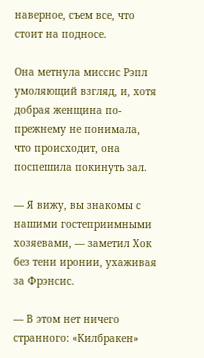наверное, съем все, что стоит на подносе.

Она метнула миссис Рэпл умоляющий взгляд, и, хотя добрая женщина по-прежнему не понимала, что происходит, она поспешила покинуть зал.

— Я вижу, вы знакомы с нашими гостеприимными хозяевами, — заметил Хок без тени иронии, ухаживая за Фрэнсис.

— В этом нет ничего странного: «Килбракен»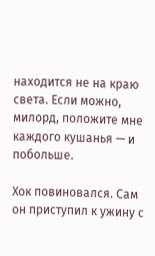находится не на краю света. Если можно, милорд, положите мне каждого кушанья — и побольше.

Хок повиновался. Сам он приступил к ужину с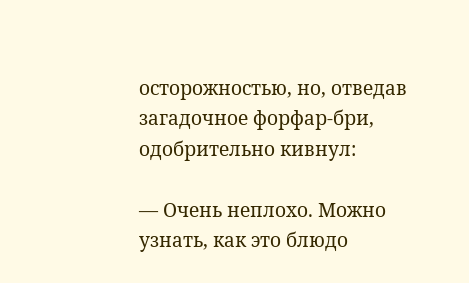осторожностью, но, отведав загадочное форфар-бри, одобрительно кивнул:

— Очень неплохо. Можно узнать, как это блюдо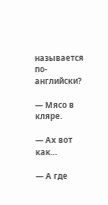называется по-английски?

— Мясо в кляре.

— Ах вот как…

— А где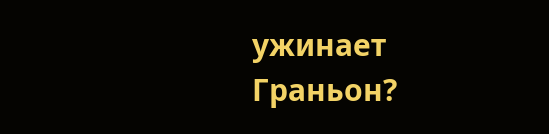ужинает Граньон?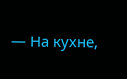— На кухне,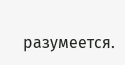разумеется.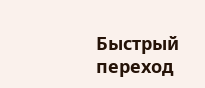Быстрый переход